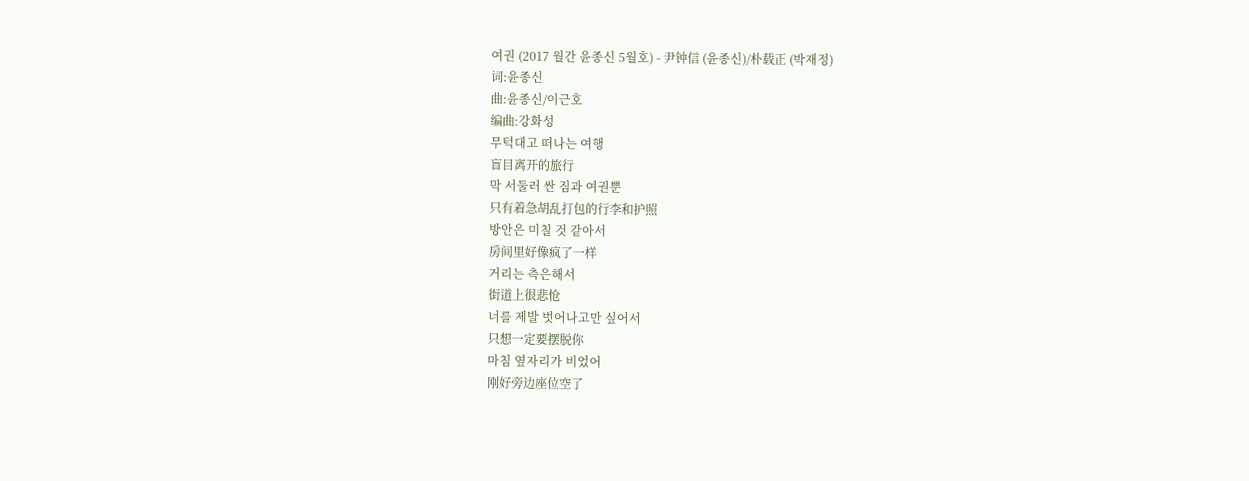여권 (2017 월간 윤종신 5월호) - 尹钟信 (윤종신)/朴载正 (박재정)
词:윤종신
曲:윤종신/이근호
编曲:강화성
무턱대고 떠나는 여행
盲目离开的旅行
막 서둘러 싼 짐과 여권뿐
只有着急胡乱打包的行李和护照
방안은 미칠 것 같아서
房间里好像疯了一样
거리는 측은해서
街道上很悲怆
너를 제발 벗어나고만 싶어서
只想一定要摆脱你
마침 옆자리가 비었어
刚好旁边座位空了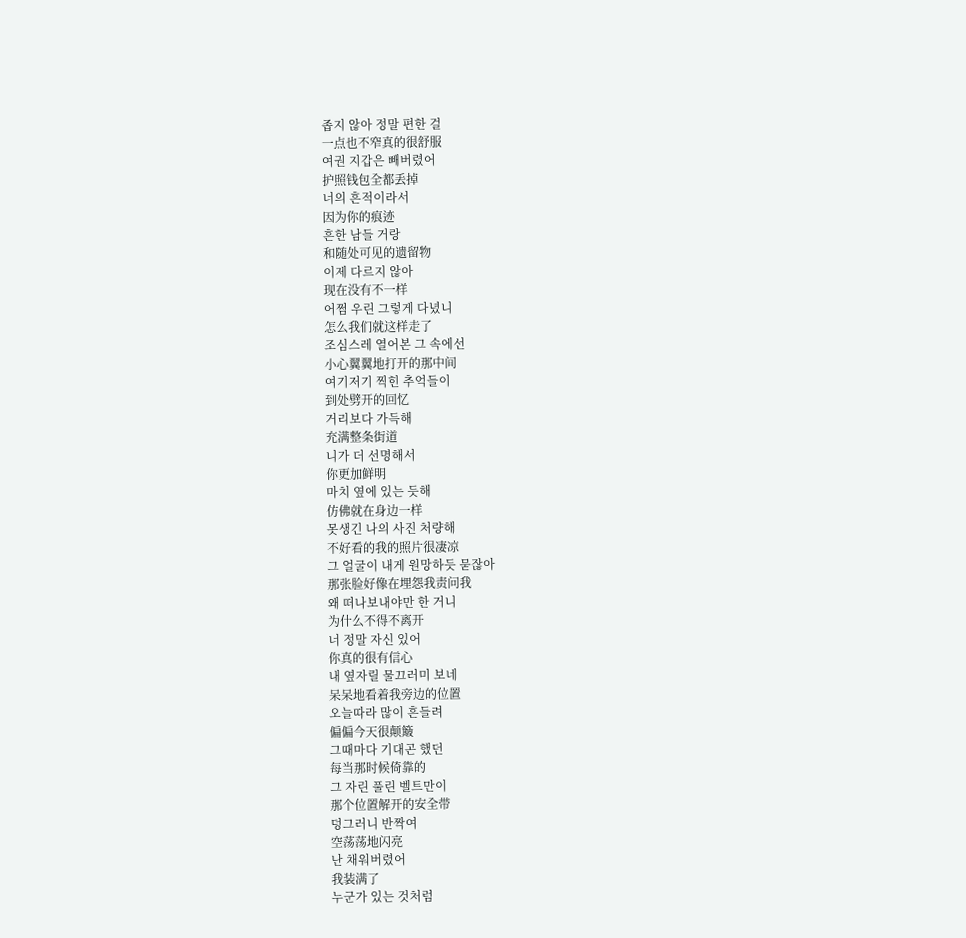좁지 않아 정말 편한 걸
一点也不窄真的很舒服
여권 지갑은 빼버렸어
护照钱包全都丢掉
너의 흔적이라서
因为你的痕迹
흔한 남들 거랑
和随处可见的遗留物
이제 다르지 않아
现在没有不一样
어쩜 우린 그렇게 다녔니
怎么我们就这样走了
조심스레 열어본 그 속에선
小心翼翼地打开的那中间
여기저기 찍힌 추억들이
到处劈开的回忆
거리보다 가득해
充满整条街道
니가 더 선명해서
你更加鲜明
마치 옆에 있는 듯해
仿佛就在身边一样
못생긴 나의 사진 처량해
不好看的我的照片很凄凉
그 얼굴이 내게 원망하듯 묻잖아
那张脸好像在埋怨我责问我
왜 떠나보내야만 한 거니
为什么不得不离开
너 정말 자신 있어
你真的很有信心
내 옆자릴 물끄러미 보네
呆呆地看着我旁边的位置
오늘따라 많이 흔들려
偏偏今天很颠簸
그때마다 기대곤 했던
每当那时候倚靠的
그 자린 풀린 벨트만이
那个位置解开的安全带
덩그러니 반짝여
空荡荡地闪亮
난 채워버렸어
我装满了
누군가 있는 것처럼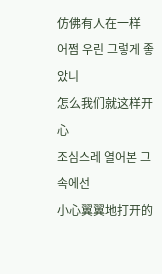仿佛有人在一样
어쩜 우린 그렇게 좋았니
怎么我们就这样开心
조심스레 열어본 그 속에선
小心翼翼地打开的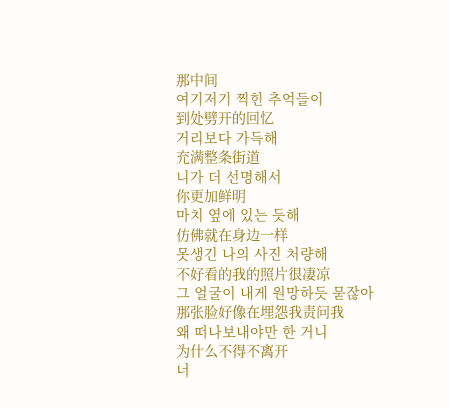那中间
여기저기 찍힌 추억들이
到处劈开的回忆
거리보다 가득해
充满整条街道
니가 더 선명해서
你更加鲜明
마치 옆에 있는 듯해
仿佛就在身边一样
못생긴 나의 사진 처량해
不好看的我的照片很凄凉
그 얼굴이 내게 원망하듯 묻잖아
那张脸好像在埋怨我责问我
왜 떠나보내야만 한 거니
为什么不得不离开
너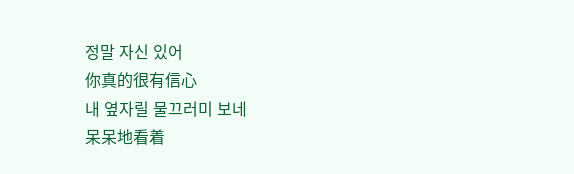정말 자신 있어
你真的很有信心
내 옆자릴 물끄러미 보네
呆呆地看着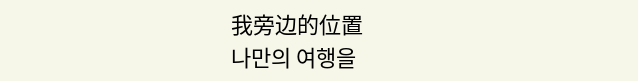我旁边的位置
나만의 여행을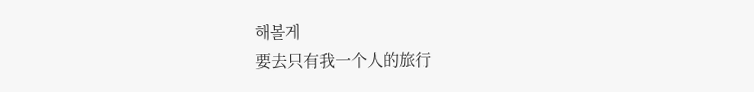해볼게
要去只有我一个人的旅行